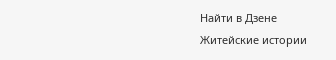Найти в Дзене
Житейские истории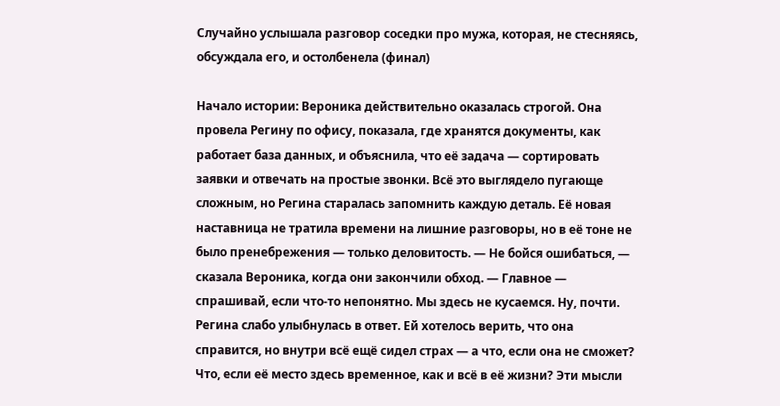Случайно услышала разговор соседки про мужа, которая, не стесняясь, обсуждала его, и остолбенела (финал)

Начало истории: Вероника действительно оказалась строгой. Она провела Регину по офису, показала, где хранятся документы, как работает база данных, и объяснила, что её задача — сортировать заявки и отвечать на простые звонки. Всё это выглядело пугающе сложным, но Регина старалась запомнить каждую деталь. Её новая наставница не тратила времени на лишние разговоры, но в её тоне не было пренебрежения — только деловитость. — Не бойся ошибаться, — сказала Вероника, когда они закончили обход. — Главное — спрашивай, если что-то непонятно. Мы здесь не кусаемся. Ну, почти. Регина слабо улыбнулась в ответ. Ей хотелось верить, что она справится, но внутри всё ещё сидел страх — а что, если она не сможет? Что, если её место здесь временное, как и всё в её жизни? Эти мысли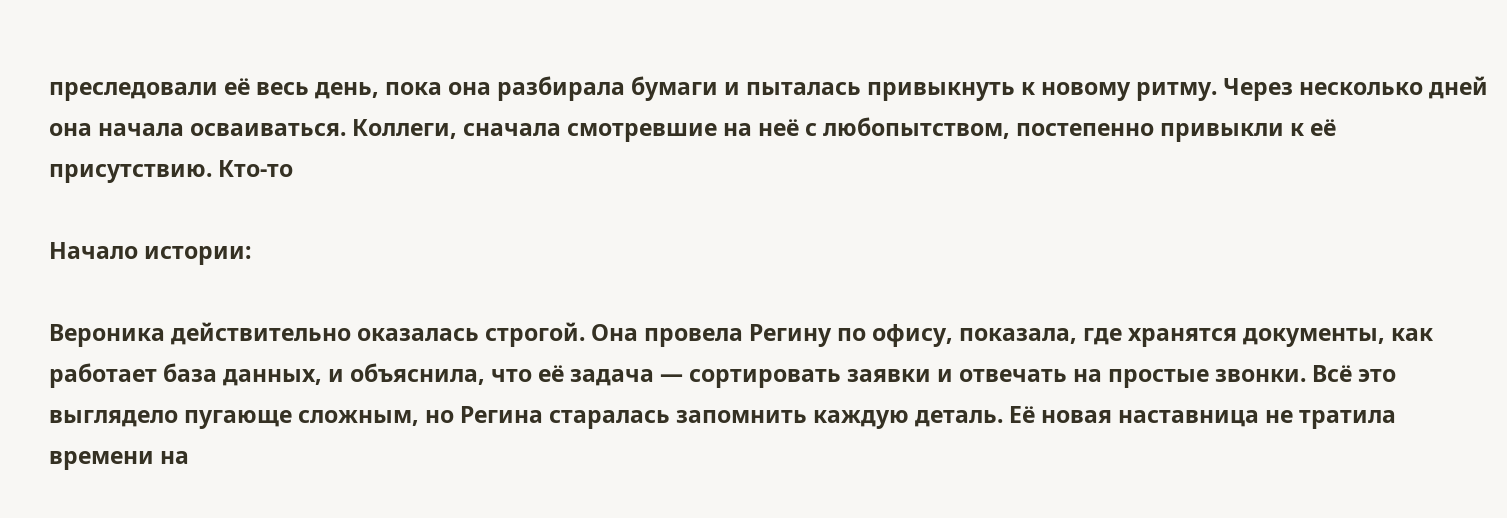преследовали её весь день, пока она разбирала бумаги и пыталась привыкнуть к новому ритму. Через несколько дней она начала осваиваться. Коллеги, сначала смотревшие на неё с любопытством, постепенно привыкли к её присутствию. Кто-то

Начало истории:

Вероника действительно оказалась строгой. Она провела Регину по офису, показала, где хранятся документы, как работает база данных, и объяснила, что её задача — сортировать заявки и отвечать на простые звонки. Всё это выглядело пугающе сложным, но Регина старалась запомнить каждую деталь. Её новая наставница не тратила времени на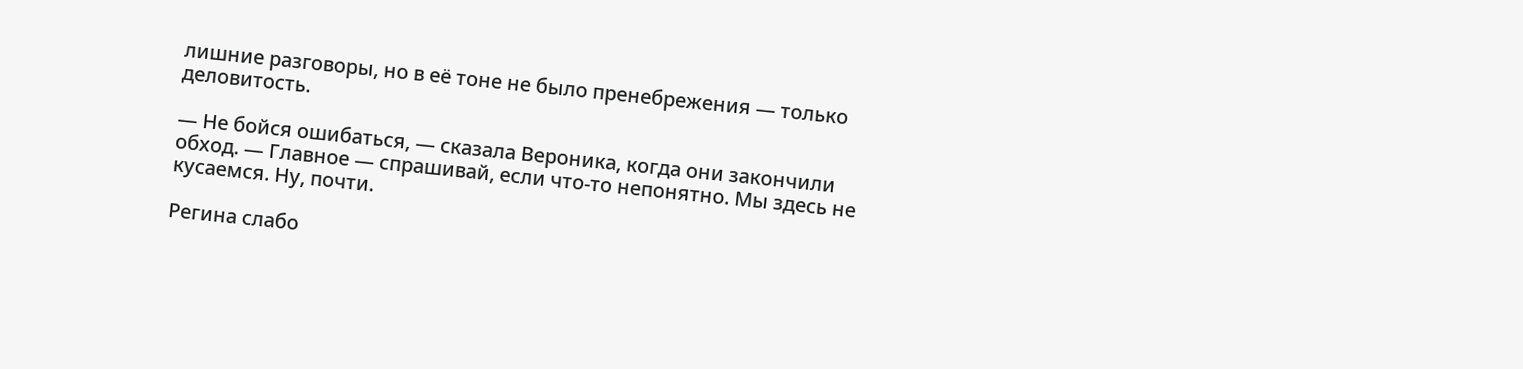лишние разговоры, но в её тоне не было пренебрежения — только деловитость.

— Не бойся ошибаться, — сказала Вероника, когда они закончили обход. — Главное — спрашивай, если что-то непонятно. Мы здесь не кусаемся. Ну, почти.

Регина слабо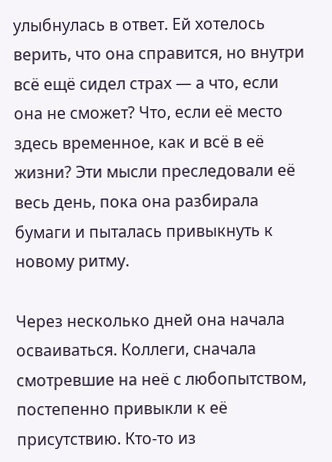улыбнулась в ответ. Ей хотелось верить, что она справится, но внутри всё ещё сидел страх — а что, если она не сможет? Что, если её место здесь временное, как и всё в её жизни? Эти мысли преследовали её весь день, пока она разбирала бумаги и пыталась привыкнуть к новому ритму.

Через несколько дней она начала осваиваться. Коллеги, сначала смотревшие на неё с любопытством, постепенно привыкли к её присутствию. Кто-то из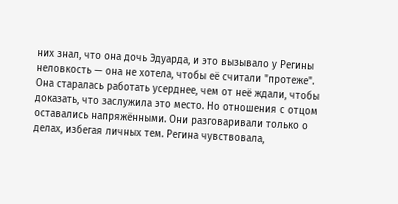них знал, что она дочь Эдуарда, и это вызывало у Регины неловкость — она не хотела, чтобы её считали "протеже". Она старалась работать усерднее, чем от неё ждали, чтобы доказать, что заслужила это место. Но отношения с отцом оставались напряжёнными. Они разговаривали только о делах, избегая личных тем. Регина чувствовала,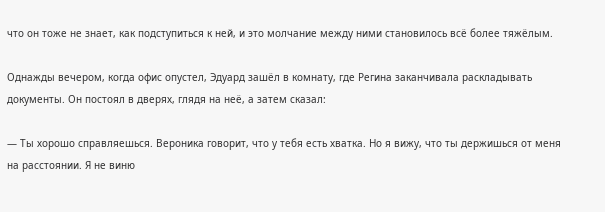что он тоже не знает, как подступиться к ней, и это молчание между ними становилось всё более тяжёлым.

Однажды вечером, когда офис опустел, Эдуард зашёл в комнату, где Регина заканчивала раскладывать документы. Он постоял в дверях, глядя на неё, а затем сказал:

— Ты хорошо справляешься. Вероника говорит, что у тебя есть хватка. Но я вижу, что ты держишься от меня на расстоянии. Я не виню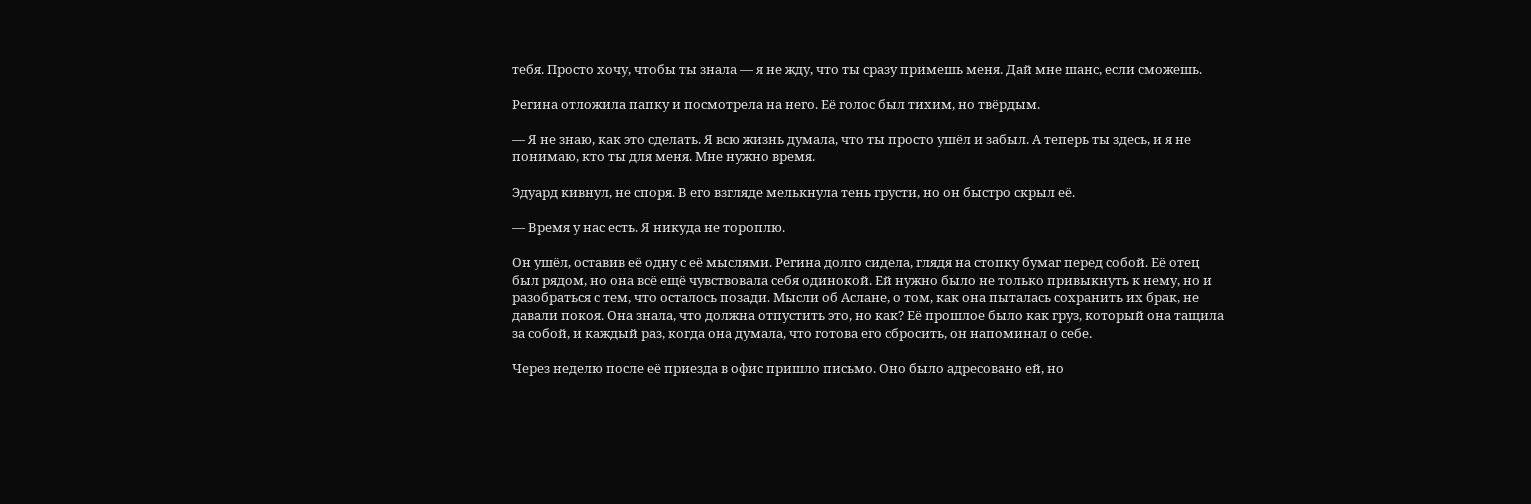тебя. Просто хочу, чтобы ты знала — я не жду, что ты сразу примешь меня. Дай мне шанс, если сможешь.

Регина отложила папку и посмотрела на него. Её голос был тихим, но твёрдым.

— Я не знаю, как это сделать. Я всю жизнь думала, что ты просто ушёл и забыл. А теперь ты здесь, и я не понимаю, кто ты для меня. Мне нужно время.

Эдуард кивнул, не споря. В его взгляде мелькнула тень грусти, но он быстро скрыл её.

— Время у нас есть. Я никуда не тороплю.

Он ушёл, оставив её одну с её мыслями. Регина долго сидела, глядя на стопку бумаг перед собой. Её отец был рядом, но она всё ещё чувствовала себя одинокой. Ей нужно было не только привыкнуть к нему, но и разобраться с тем, что осталось позади. Мысли об Аслане, о том, как она пыталась сохранить их брак, не давали покоя. Она знала, что должна отпустить это, но как? Её прошлое было как груз, который она тащила за собой, и каждый раз, когда она думала, что готова его сбросить, он напоминал о себе.

Через неделю после её приезда в офис пришло письмо. Оно было адресовано ей, но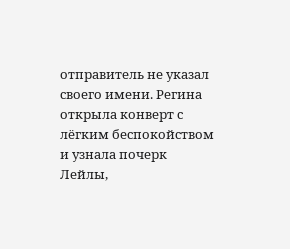отправитель не указал своего имени. Регина открыла конверт с лёгким беспокойством и узнала почерк Лейлы,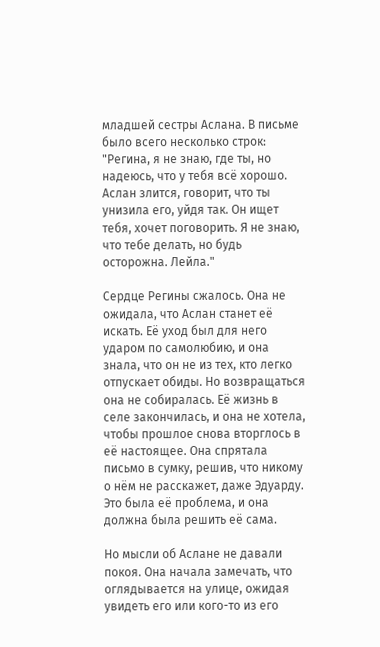младшей сестры Аслана. В письме было всего несколько строк: "Регина, я не знаю, где ты, но надеюсь, что у тебя всё хорошо. Аслан злится, говорит, что ты унизила его, уйдя так. Он ищет тебя, хочет поговорить. Я не знаю, что тебе делать, но будь осторожна. Лейла."

Сердце Регины сжалось. Она не ожидала, что Аслан станет её искать. Её уход был для него ударом по самолюбию, и она знала, что он не из тех, кто легко отпускает обиды. Но возвращаться она не собиралась. Её жизнь в селе закончилась, и она не хотела, чтобы прошлое снова вторглось в её настоящее. Она спрятала письмо в сумку, решив, что никому о нём не расскажет, даже Эдуарду. Это была её проблема, и она должна была решить её сама.

Но мысли об Аслане не давали покоя. Она начала замечать, что оглядывается на улице, ожидая увидеть его или кого-то из его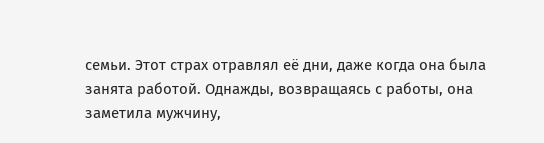семьи. Этот страх отравлял её дни, даже когда она была занята работой. Однажды, возвращаясь с работы, она заметила мужчину,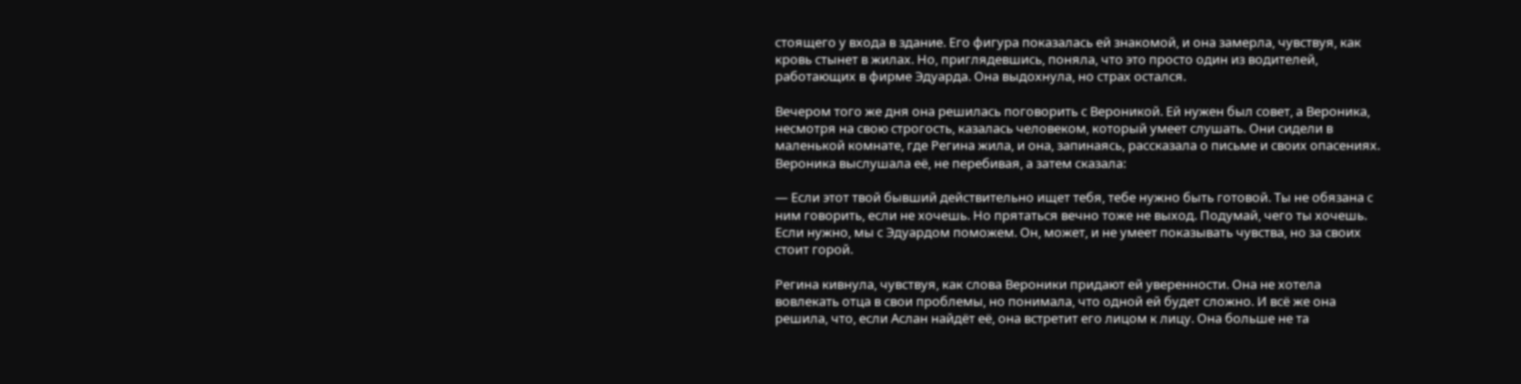стоящего у входа в здание. Его фигура показалась ей знакомой, и она замерла, чувствуя, как кровь стынет в жилах. Но, приглядевшись, поняла, что это просто один из водителей, работающих в фирме Эдуарда. Она выдохнула, но страх остался.

Вечером того же дня она решилась поговорить с Вероникой. Ей нужен был совет, а Вероника, несмотря на свою строгость, казалась человеком, который умеет слушать. Они сидели в маленькой комнате, где Регина жила, и она, запинаясь, рассказала о письме и своих опасениях. Вероника выслушала её, не перебивая, а затем сказала:

— Если этот твой бывший действительно ищет тебя, тебе нужно быть готовой. Ты не обязана с ним говорить, если не хочешь. Но прятаться вечно тоже не выход. Подумай, чего ты хочешь. Если нужно, мы с Эдуардом поможем. Он, может, и не умеет показывать чувства, но за своих стоит горой.

Регина кивнула, чувствуя, как слова Вероники придают ей уверенности. Она не хотела вовлекать отца в свои проблемы, но понимала, что одной ей будет сложно. И всё же она решила, что, если Аслан найдёт её, она встретит его лицом к лицу. Она больше не та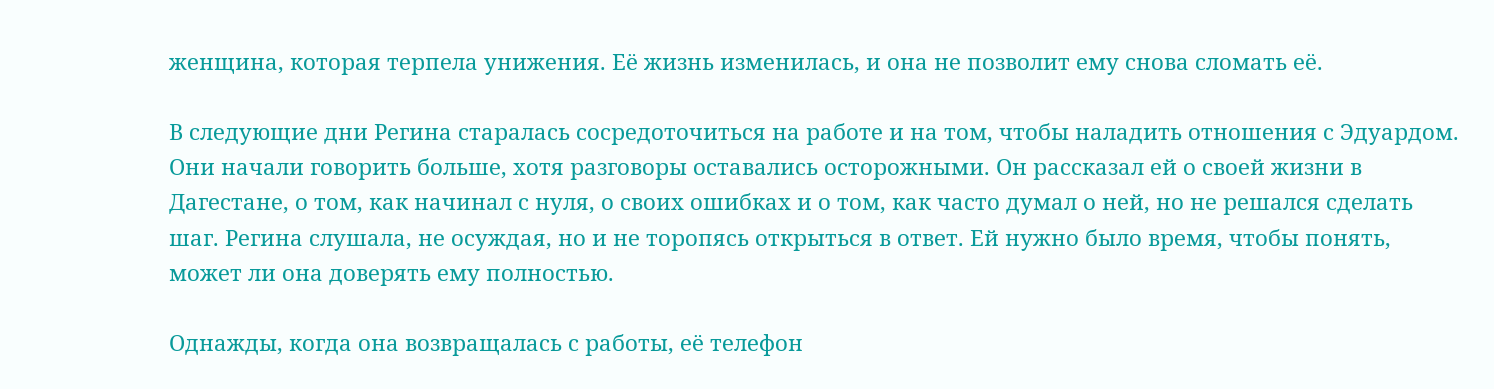женщина, которая терпела унижения. Её жизнь изменилась, и она не позволит ему снова сломать её.

В следующие дни Регина старалась сосредоточиться на работе и на том, чтобы наладить отношения с Эдуардом. Они начали говорить больше, хотя разговоры оставались осторожными. Он рассказал ей о своей жизни в Дагестане, о том, как начинал с нуля, о своих ошибках и о том, как часто думал о ней, но не решался сделать шаг. Регина слушала, не осуждая, но и не торопясь открыться в ответ. Ей нужно было время, чтобы понять, может ли она доверять ему полностью.

Однажды, когда она возвращалась с работы, её телефон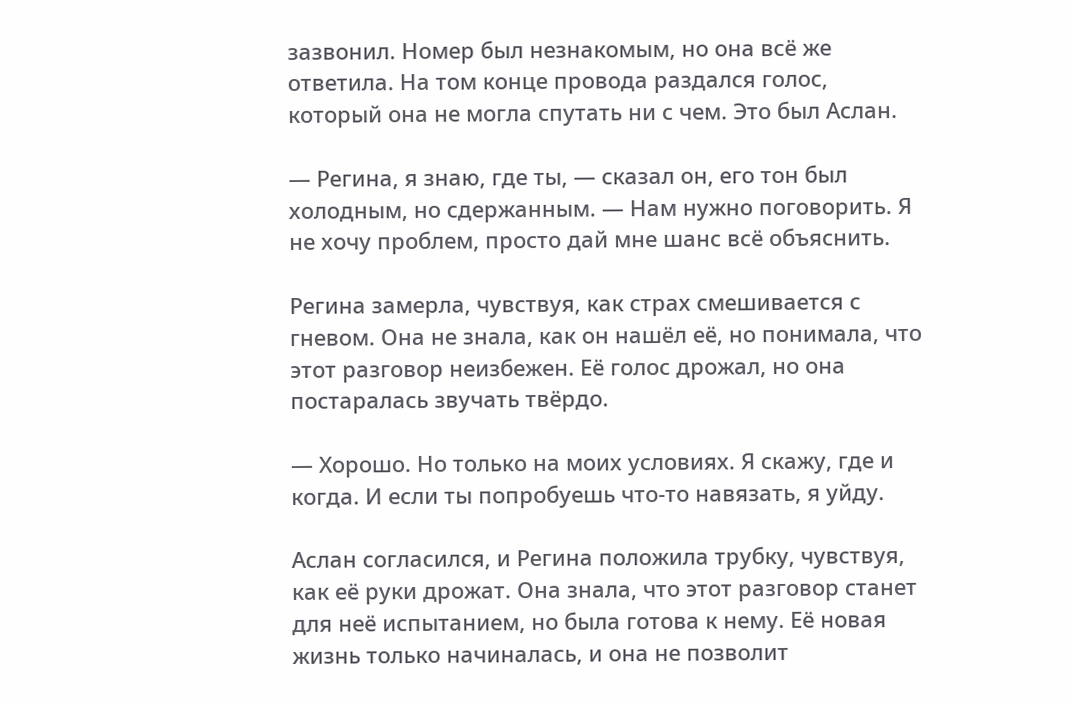зазвонил. Номер был незнакомым, но она всё же ответила. На том конце провода раздался голос, который она не могла спутать ни с чем. Это был Аслан.

— Регина, я знаю, где ты, — сказал он, его тон был холодным, но сдержанным. — Нам нужно поговорить. Я не хочу проблем, просто дай мне шанс всё объяснить.

Регина замерла, чувствуя, как страх смешивается с гневом. Она не знала, как он нашёл её, но понимала, что этот разговор неизбежен. Её голос дрожал, но она постаралась звучать твёрдо.

— Хорошо. Но только на моих условиях. Я скажу, где и когда. И если ты попробуешь что-то навязать, я уйду.

Аслан согласился, и Регина положила трубку, чувствуя, как её руки дрожат. Она знала, что этот разговор станет для неё испытанием, но была готова к нему. Её новая жизнь только начиналась, и она не позволит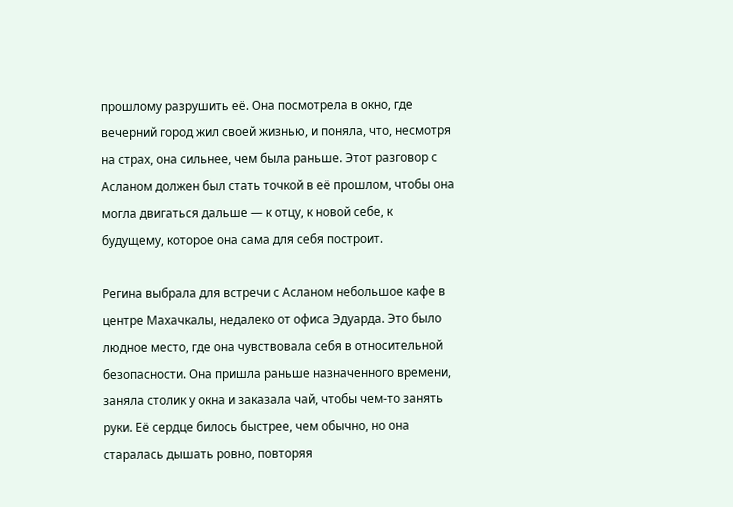прошлому разрушить её. Она посмотрела в окно, где вечерний город жил своей жизнью, и поняла, что, несмотря на страх, она сильнее, чем была раньше. Этот разговор с Асланом должен был стать точкой в её прошлом, чтобы она могла двигаться дальше — к отцу, к новой себе, к будущему, которое она сама для себя построит.

Регина выбрала для встречи с Асланом небольшое кафе в центре Махачкалы, недалеко от офиса Эдуарда. Это было людное место, где она чувствовала себя в относительной безопасности. Она пришла раньше назначенного времени, заняла столик у окна и заказала чай, чтобы чем-то занять руки. Её сердце билось быстрее, чем обычно, но она старалась дышать ровно, повторяя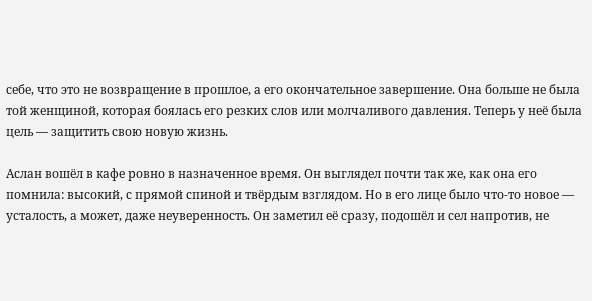себе, что это не возвращение в прошлое, а его окончательное завершение. Она больше не была той женщиной, которая боялась его резких слов или молчаливого давления. Теперь у неё была цель — защитить свою новую жизнь.

Аслан вошёл в кафе ровно в назначенное время. Он выглядел почти так же, как она его помнила: высокий, с прямой спиной и твёрдым взглядом. Но в его лице было что-то новое — усталость, а может, даже неуверенность. Он заметил её сразу, подошёл и сел напротив, не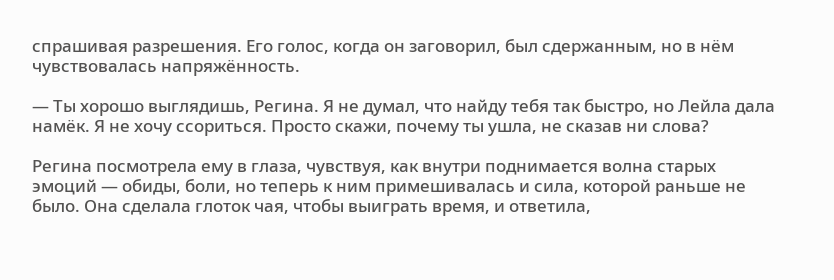спрашивая разрешения. Его голос, когда он заговорил, был сдержанным, но в нём чувствовалась напряжённость.

— Ты хорошо выглядишь, Регина. Я не думал, что найду тебя так быстро, но Лейла дала намёк. Я не хочу ссориться. Просто скажи, почему ты ушла, не сказав ни слова?

Регина посмотрела ему в глаза, чувствуя, как внутри поднимается волна старых эмоций — обиды, боли, но теперь к ним примешивалась и сила, которой раньше не было. Она сделала глоток чая, чтобы выиграть время, и ответила,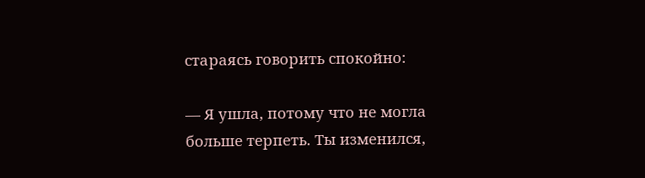стараясь говорить спокойно:

— Я ушла, потому что не могла больше терпеть. Ты изменился,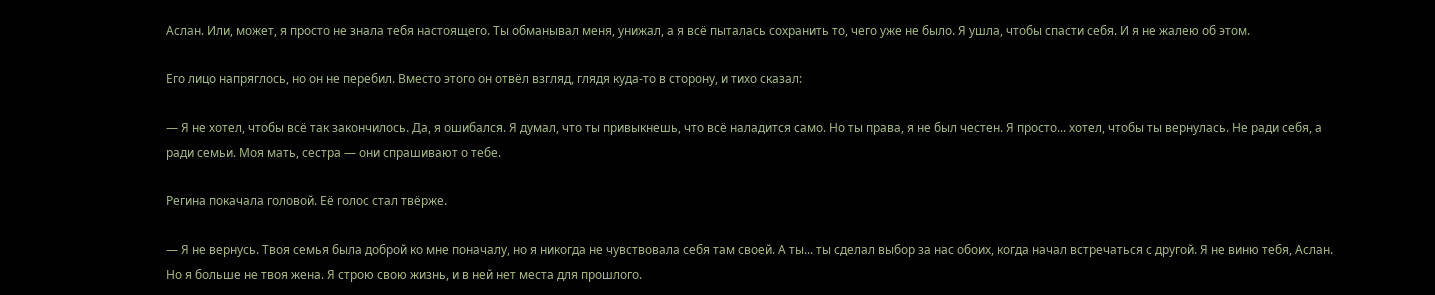Аслан. Или, может, я просто не знала тебя настоящего. Ты обманывал меня, унижал, а я всё пыталась сохранить то, чего уже не было. Я ушла, чтобы спасти себя. И я не жалею об этом.

Его лицо напряглось, но он не перебил. Вместо этого он отвёл взгляд, глядя куда-то в сторону, и тихо сказал:

— Я не хотел, чтобы всё так закончилось. Да, я ошибался. Я думал, что ты привыкнешь, что всё наладится само. Но ты права, я не был честен. Я просто... хотел, чтобы ты вернулась. Не ради себя, а ради семьи. Моя мать, сестра — они спрашивают о тебе.

Регина покачала головой. Её голос стал твёрже.

— Я не вернусь. Твоя семья была доброй ко мне поначалу, но я никогда не чувствовала себя там своей. А ты... ты сделал выбор за нас обоих, когда начал встречаться с другой. Я не виню тебя, Аслан. Но я больше не твоя жена. Я строю свою жизнь, и в ней нет места для прошлого.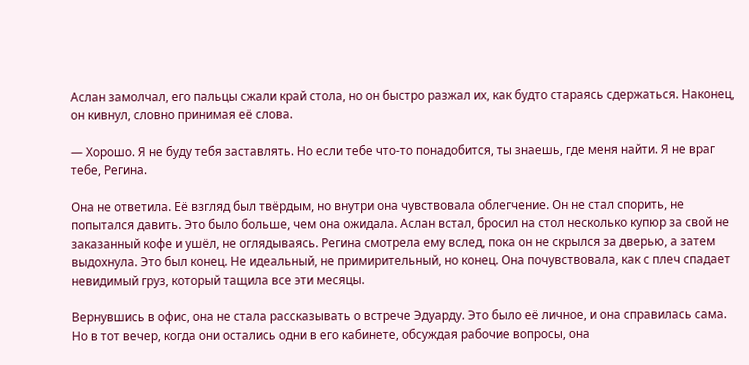Аслан замолчал, его пальцы сжали край стола, но он быстро разжал их, как будто стараясь сдержаться. Наконец, он кивнул, словно принимая её слова.

— Хорошо. Я не буду тебя заставлять. Но если тебе что-то понадобится, ты знаешь, где меня найти. Я не враг тебе, Регина.

Она не ответила. Её взгляд был твёрдым, но внутри она чувствовала облегчение. Он не стал спорить, не попытался давить. Это было больше, чем она ожидала. Аслан встал, бросил на стол несколько купюр за свой не заказанный кофе и ушёл, не оглядываясь. Регина смотрела ему вслед, пока он не скрылся за дверью, а затем выдохнула. Это был конец. Не идеальный, не примирительный, но конец. Она почувствовала, как с плеч спадает невидимый груз, который тащила все эти месяцы.

Вернувшись в офис, она не стала рассказывать о встрече Эдуарду. Это было её личное, и она справилась сама. Но в тот вечер, когда они остались одни в его кабинете, обсуждая рабочие вопросы, она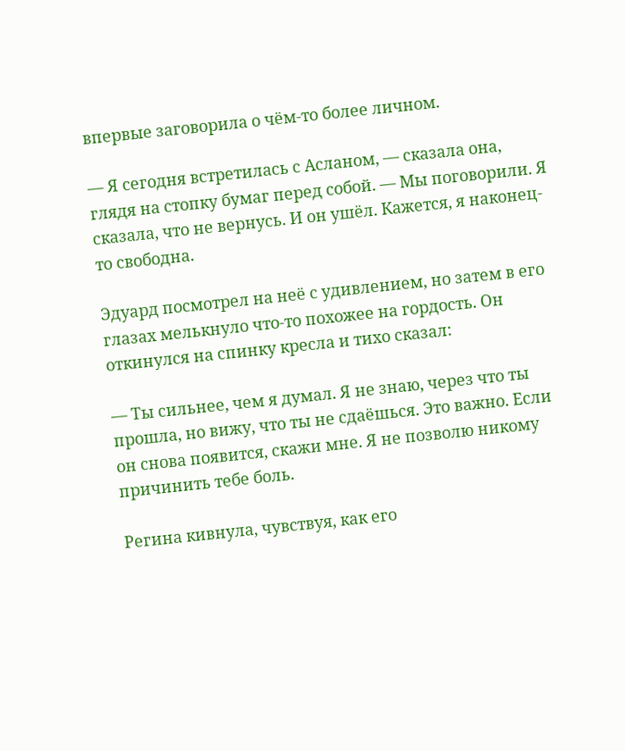впервые заговорила о чём-то более личном.

— Я сегодня встретилась с Асланом, — сказала она, глядя на стопку бумаг перед собой. — Мы поговорили. Я сказала, что не вернусь. И он ушёл. Кажется, я наконец-то свободна.

Эдуард посмотрел на неё с удивлением, но затем в его глазах мелькнуло что-то похожее на гордость. Он откинулся на спинку кресла и тихо сказал:

— Ты сильнее, чем я думал. Я не знаю, через что ты прошла, но вижу, что ты не сдаёшься. Это важно. Если он снова появится, скажи мне. Я не позволю никому причинить тебе боль.

Регина кивнула, чувствуя, как его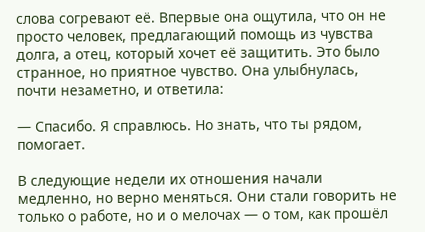слова согревают её. Впервые она ощутила, что он не просто человек, предлагающий помощь из чувства долга, а отец, который хочет её защитить. Это было странное, но приятное чувство. Она улыбнулась, почти незаметно, и ответила:

— Спасибо. Я справлюсь. Но знать, что ты рядом, помогает.

В следующие недели их отношения начали медленно, но верно меняться. Они стали говорить не только о работе, но и о мелочах — о том, как прошёл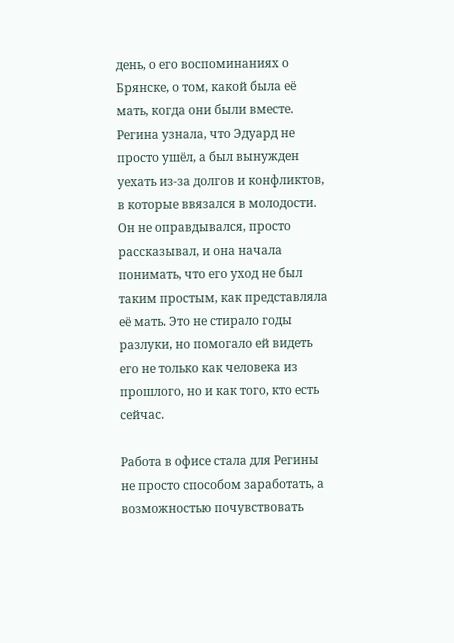день, о его воспоминаниях о Брянске, о том, какой была её мать, когда они были вместе. Регина узнала, что Эдуард не просто ушёл, а был вынужден уехать из-за долгов и конфликтов, в которые ввязался в молодости. Он не оправдывался, просто рассказывал, и она начала понимать, что его уход не был таким простым, как представляла её мать. Это не стирало годы разлуки, но помогало ей видеть его не только как человека из прошлого, но и как того, кто есть сейчас.

Работа в офисе стала для Регины не просто способом заработать, а возможностью почувствовать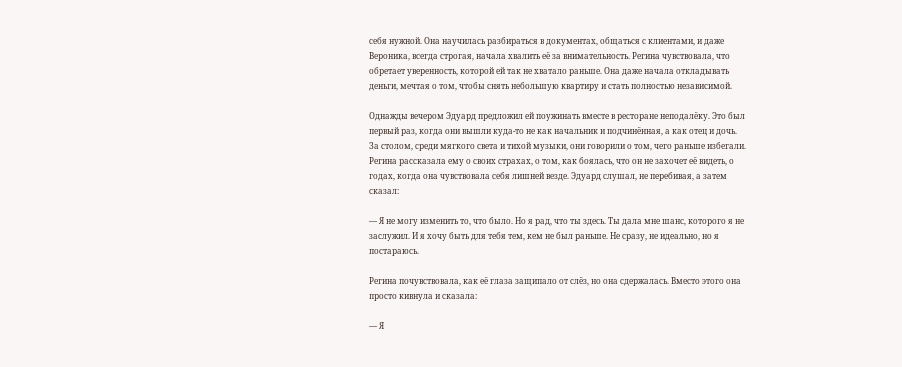себя нужной. Она научилась разбираться в документах, общаться с клиентами, и даже Вероника, всегда строгая, начала хвалить её за внимательность. Регина чувствовала, что обретает уверенность, которой ей так не хватало раньше. Она даже начала откладывать деньги, мечтая о том, чтобы снять небольшую квартиру и стать полностью независимой.

Однажды вечером Эдуард предложил ей поужинать вместе в ресторане неподалёку. Это был первый раз, когда они вышли куда-то не как начальник и подчинённая, а как отец и дочь. За столом, среди мягкого света и тихой музыки, они говорили о том, чего раньше избегали. Регина рассказала ему о своих страхах, о том, как боялась, что он не захочет её видеть, о годах, когда она чувствовала себя лишней везде. Эдуард слушал, не перебивая, а затем сказал:

— Я не могу изменить то, что было. Но я рад, что ты здесь. Ты дала мне шанс, которого я не заслужил. И я хочу быть для тебя тем, кем не был раньше. Не сразу, не идеально, но я постараюсь.

Регина почувствовала, как её глаза защипало от слёз, но она сдержалась. Вместо этого она просто кивнула и сказала:

— Я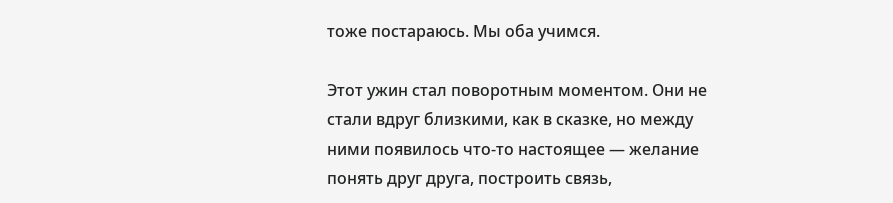тоже постараюсь. Мы оба учимся.

Этот ужин стал поворотным моментом. Они не стали вдруг близкими, как в сказке, но между ними появилось что-то настоящее — желание понять друг друга, построить связь,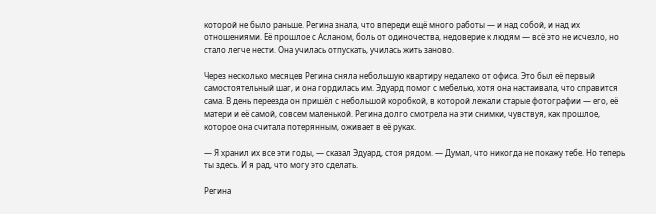которой не было раньше. Регина знала, что впереди ещё много работы — и над собой, и над их отношениями. Её прошлое с Асланом, боль от одиночества, недоверие к людям — всё это не исчезло, но стало легче нести. Она училась отпускать, училась жить заново.

Через несколько месяцев Регина сняла небольшую квартиру недалеко от офиса. Это был её первый самостоятельный шаг, и она гордилась им. Эдуард помог с мебелью, хотя она настаивала, что справится сама. В день переезда он пришёл с небольшой коробкой, в которой лежали старые фотографии — его, её матери и её самой, совсем маленькой. Регина долго смотрела на эти снимки, чувствуя, как прошлое, которое она считала потерянным, оживает в её руках.

— Я хранил их все эти годы, — сказал Эдуард, стоя рядом. — Думал, что никогда не покажу тебе. Но теперь ты здесь. И я рад, что могу это сделать.

Регина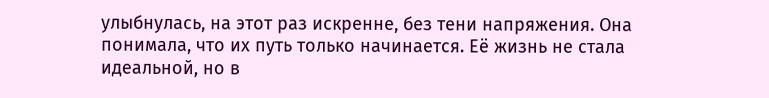улыбнулась, на этот раз искренне, без тени напряжения. Она понимала, что их путь только начинается. Её жизнь не стала идеальной, но в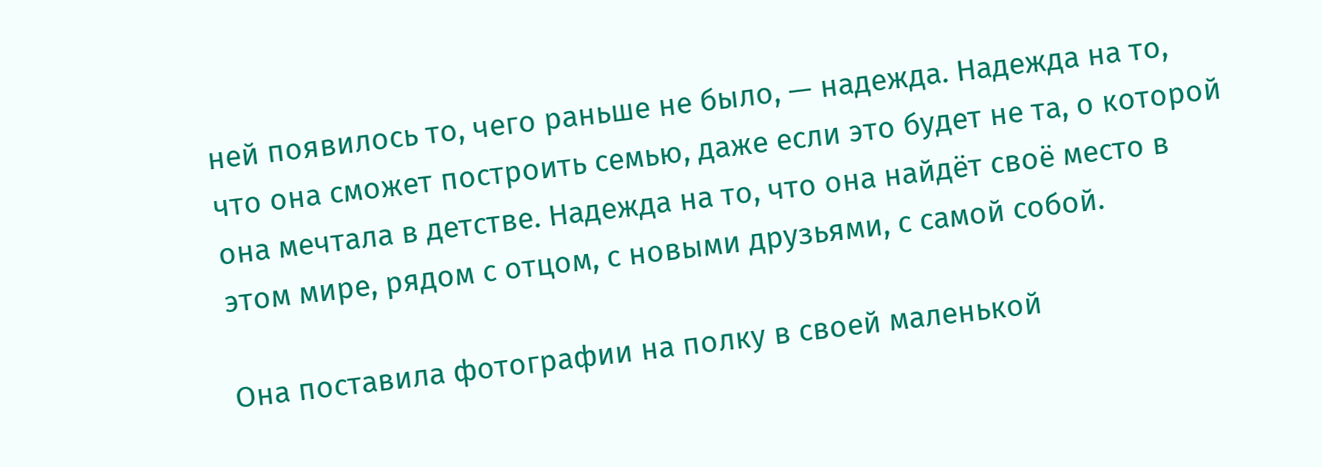ней появилось то, чего раньше не было, — надежда. Надежда на то, что она сможет построить семью, даже если это будет не та, о которой она мечтала в детстве. Надежда на то, что она найдёт своё место в этом мире, рядом с отцом, с новыми друзьями, с самой собой.

Она поставила фотографии на полку в своей маленькой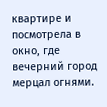квартире и посмотрела в окно, где вечерний город мерцал огнями.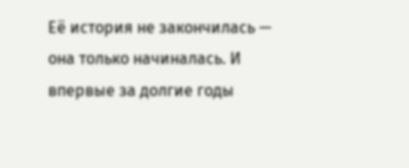Её история не закончилась — она только начиналась. И впервые за долгие годы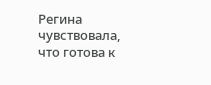Регина чувствовала, что готова к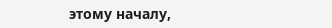этому началу,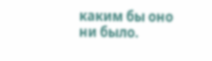каким бы оно ни было.